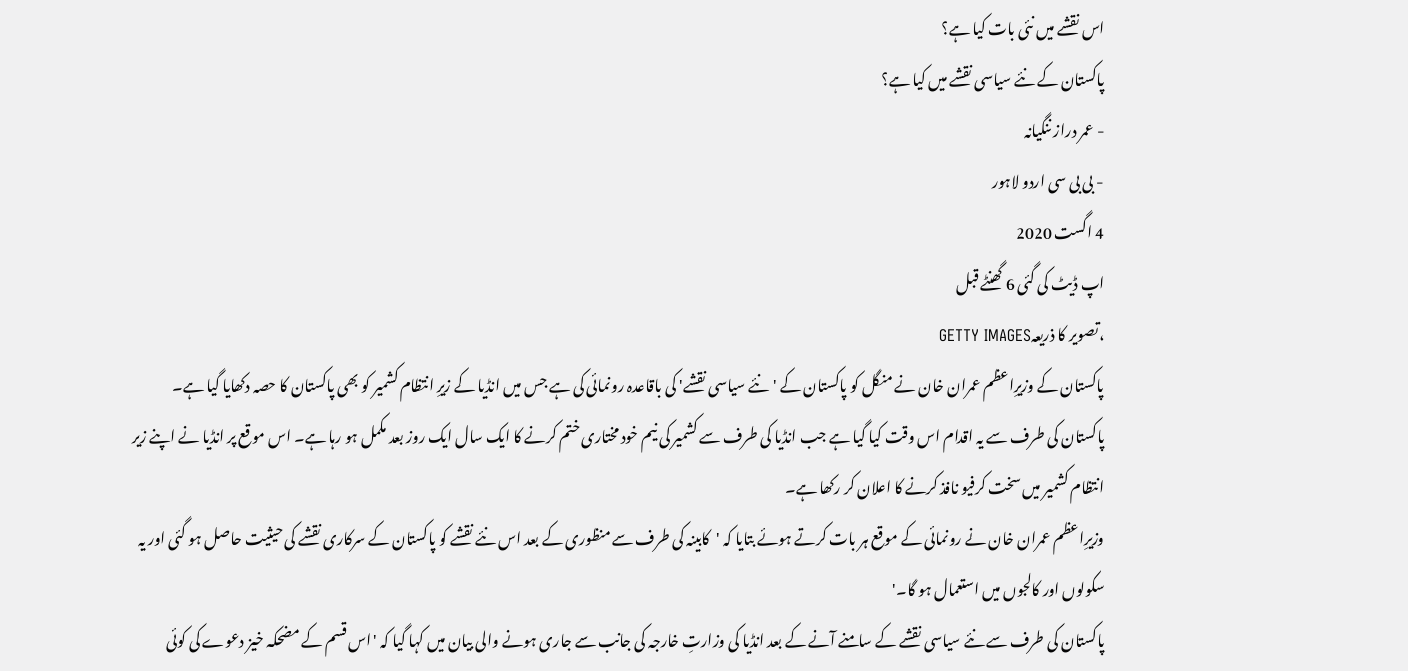اس نقشے میں نئی بات کیا ہے؟
پاکستان کے نئے سیاسی نقشے میں کیا ہے؟
- عمر دراز ننگیانہ
- بی بی سی اردو لاہور
4 اگست 2020
اپ ڈیٹ کی گئی 6 گھنٹے قبل
،تصویر کا ذریعہGETTY IMAGES
پاکستان کے وزیرِاعظم عمران خان نے منگل کو پاکستان کے 'نئے سیاسی نقشے' کی باقاعدہ رونمائی کی ہے جس میں انڈیا کے زیرِ انتظام کشمیر کو بھی پاکستان کا حصہ دکھایا گیا ہے۔
پاکستان کی طرف سے یہ اقدام اس وقت کیا گیا ہے جب انڈیا کی طرف سے کشمیر کی نیم خود مختاری ختم کرنے کا ایک سال ایک روز بعد مکمل ہو رہا ہے۔ اس موقع پر انڈیا نے اپنے زیر انتظام کشمیر میں سخت کرفیو نافذ کرنے کا اعلان کر رکھا ہے۔
وزیرِاعظم عمران خان نے رونمائی کے موقع ہر بات کرتے ہوئے بتایا کہ 'کابینہ کی طرف سے منظوری کے بعد اس نئے نقشے کو پاکستان کے سرکاری نقشے کی حیثیت حاصل ہو گئی اور یہ سکولوں اور کالجوں میں استعمال ہو گا۔'
پاکستان کی طرف سے نئے سیاسی نقشے کے سامنے آنے کے بعد انڈیا کی وزارتِ خارجہ کی جانب سے جاری ہونے والی بیان میں کہا گیا کہ 'اس قسم کے مضحکہ خیز دعوے کی کوئی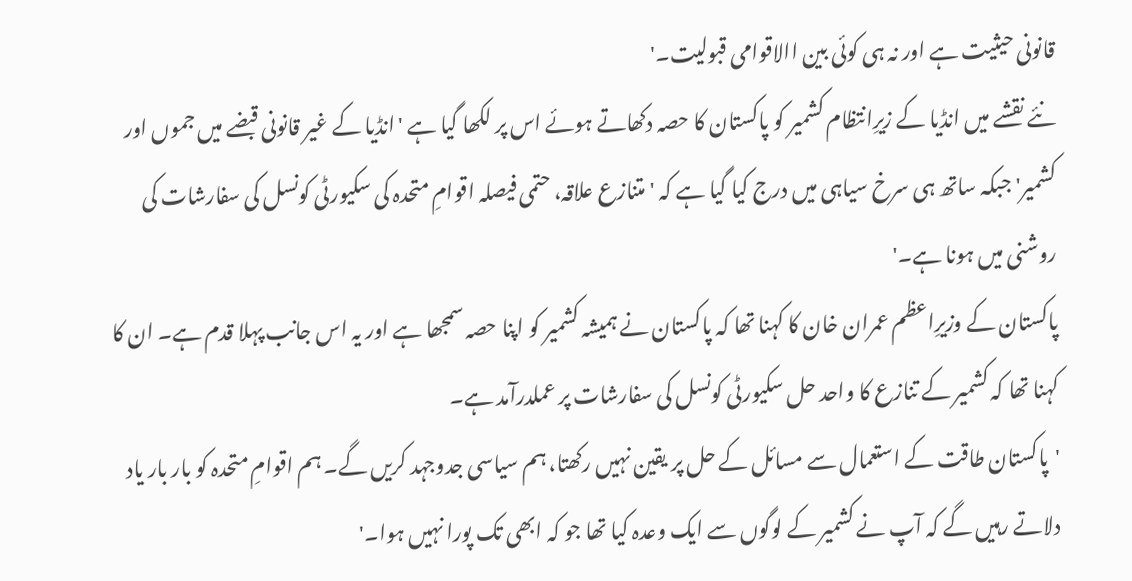قانونی حیثیت ہے اور نہ ہی کوئی بین االاقوامی قبولیت۔'
نئے نقشے میں انڈیا کے زیرِانتظام کشمیر کو پاکستان کا حصہ دکھاتے ہوئے اس پر لکھا گیا ہے 'انڈیا کے غیر قانونی قبضے میں جموں اور کشمیر' جبکہ ساتھ ہی سرخ سیاہی میں درج کیا گیا ہے کہ 'متنازع علاقہ، حتمی فیصلہ اقوامِ متحدہ کی سکیورٹی کونسل کی سفارشات کی روشنی میں ہونا ہے۔'
پاکستان کے وزیرِاعظم عمران خان کا کہنا تھا کہ پاکستان نے ہمیشہ کشمیر کو اپنا حصہ سمجھا ہے اور یہ اس جانب پہلا قدم ہے۔ ان کا کہنا تھا کہ کشمیر کے تنازع کا واحد حل سکیورٹی کونسل کی سفارشات پر عملدرآمد ہے۔
'پاکستان طاقت کے استعمال سے مسائل کے حل پر یقین نہیں رکھتا، ہم سیاسی جدوجہد کریں گے۔ ہم اقوامِ متحدہ کو بار بار یاد دلاتے رہیں گے کہ آپ نے کشمیر کے لوگوں سے ایک وعدہ کیا تھا جو کہ ابھی تک پورا نہیں ہوا۔'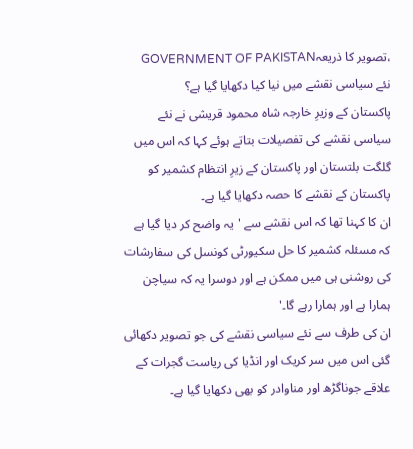،تصویر کا ذریعہGOVERNMENT OF PAKISTAN
نئے سیاسی نقشے میں نیا کیا دکھایا گیا ہے؟
پاکستان کے وزیرِ خارجہ شاہ محمود قریشی نے نئے سیاسی نقشے کی تفصیلات بتاتے ہوئے کہا کہ اس میں گلگت بلتستان اور پاکستان کے زیرِ انتظام کشمیر کو پاکستان کے نقشے کا حصہ دکھایا گیا ہے۔
ان کا کہنا تھا کہ اس نقشے سے 'یہ واضح کر دیا گیا ہے کہ مسئلہ کشمیر کا حل سکیورٹی کونسل کی سفارشات کی روشنی ہی میں ممکن ہے اور دوسرا یہ کہ سیاچن ہمارا ہے اور ہمارا رہے گا۔'
ان کی طرف سے نئے سیاسی نقشے کی جو تصویر دکھائی گئی اس میں سر کریک اور انڈیا کی ریاست گجرات کے علاقے جوناگڑھ اور مناوادر کو بھی دکھایا گیا ہے۔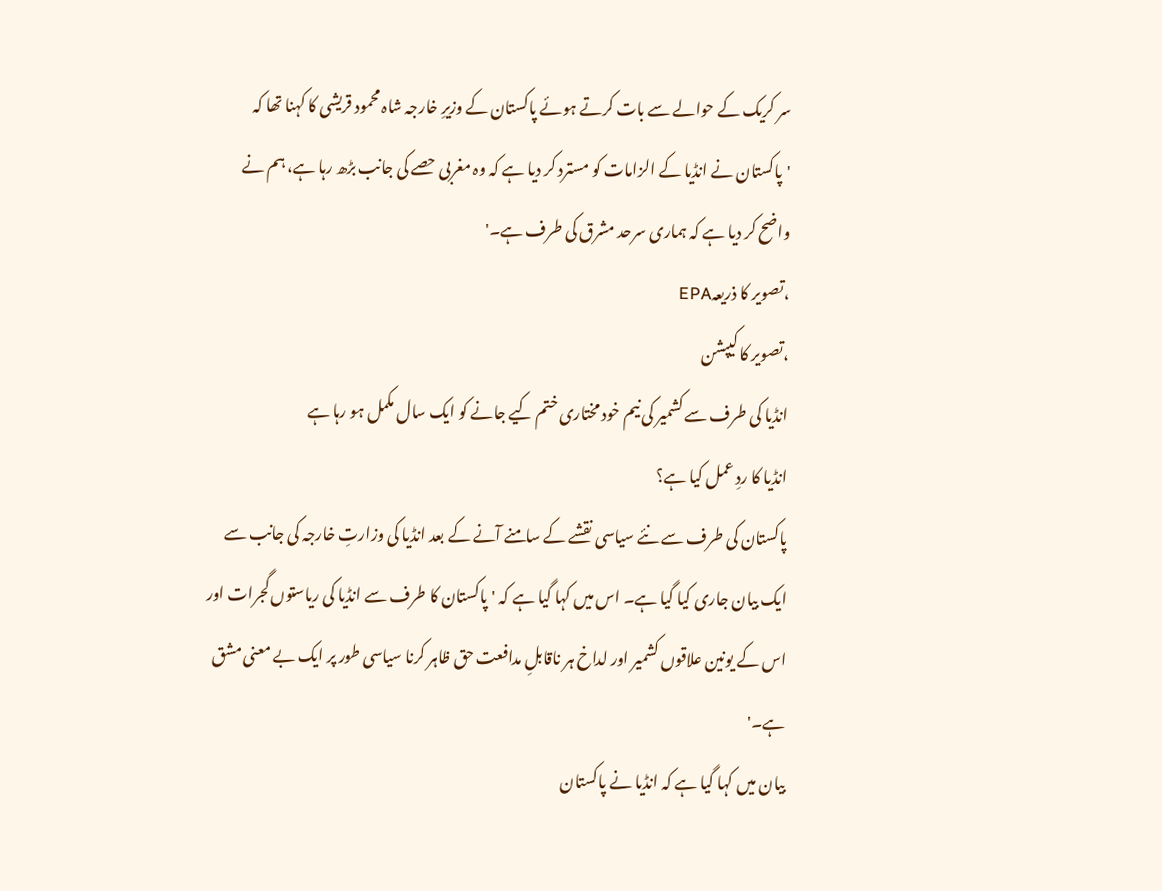سر کریک کے حوالے سے بات کرتے ہوئے پاکستان کے وزیرِ خارجہ شاہ محمود قریشی کا کہنا تھا کہ 'پاکستان نے انڈیا کے الزامات کو مسترد کر دیا ہے کہ وہ مغربی حصے کی جانب بڑھ رہا ہے، ہم نے واضح کر دیا ہے کہ ہماری سرحد مشرق کی طرف ہے۔'
،تصویر کا ذریعہEPA
،تصویر کا کیپشن
انڈیا کی طرف سے کشمیر کی نیم خود مختاری ختم کیے جانے کو ایک سال مکمل ہو رہا ہے
انڈیا کا ردِ عمل کیا ہے؟
پاکستان کی طرف سے نئے سیاسی نقشے کے سامنے آنے کے بعد انڈیا کی وزارتِ خارجہ کی جانب سے ایک بیان جاری کیا گیا ہے۔ اس میں کہا گیا ہے کہ 'پاکستان کا طرف سے انڈیا کی ریاستوں گجرات اور اس کے یونین علاقوں کشمیر اور لداخ ہر ناقابلِ مدافعت حق ظاہر کرنا سیاسی طور پر ایک بے معنی مشق ہے۔'
بیان میں کہا گیا ہے کہ انڈیا نے پاکستان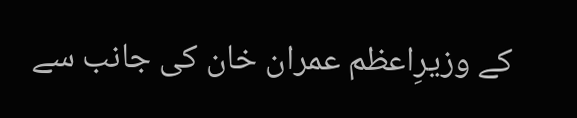کے وزیرِاعظم عمران خان کی جانب سے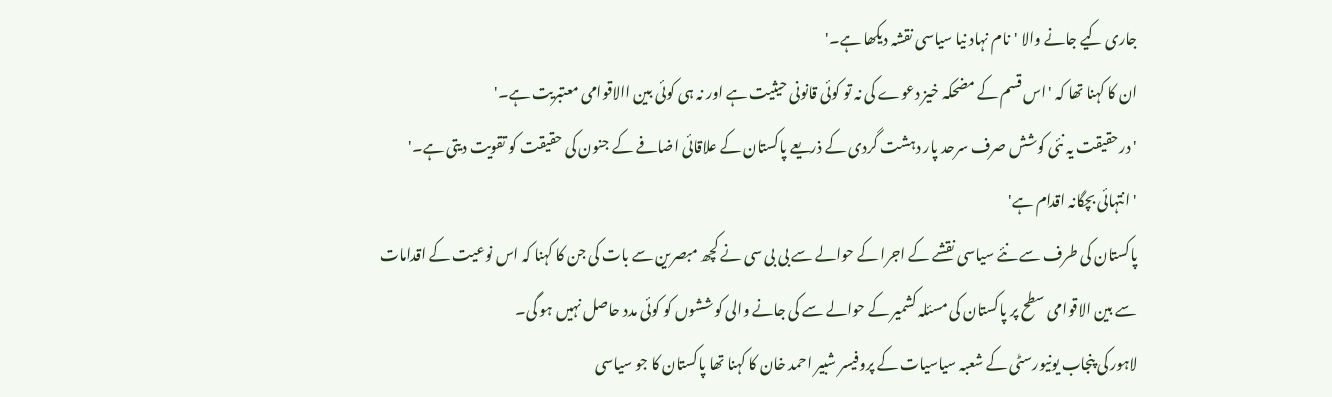جاری کیے جانے والا 'نام نہاد نیا سیاسی نقشہ دیکھا ہے۔'
ان کا کہنا تھا کہ 'اس قسم کے مضحکہ خیز دعوے کی نہ تو کوئی قانونی حیثیت ہے اور نہ ہی کوئی بین االاقوامی معتبریت ہے۔'
'درحقیقت یہ نئی کوشش صرف سرحد پار دہشت گردی کے ذریعے پاکستان کے علاقائی اضافے کے جنون کی حقیقت کو تقویت دیتی ہے۔'
'انتہائی بچگانہ اقدام ہے'
پاکستان کی طرف سے نئے سیاسی نقشے کے اجرا کے حوالے سے بی بی سی نے کچھ مبصرین سے بات کی جن کا کہنا کہ اس نوعیت کے اقدامات سے بین الاقوامی سطح پر پاکستان کی مسئلہ کشمیر کے حوالے سے کی جانے والی کوششوں کو کوئی مدد حاصل نہیں ہو گی۔
لاہور کی پنجاب یونیورسٹی کے شعبہ سیاسیات کے پروفیسر شبیر احمد خان کا کہنا تھا پاکستان کا جو سیاسی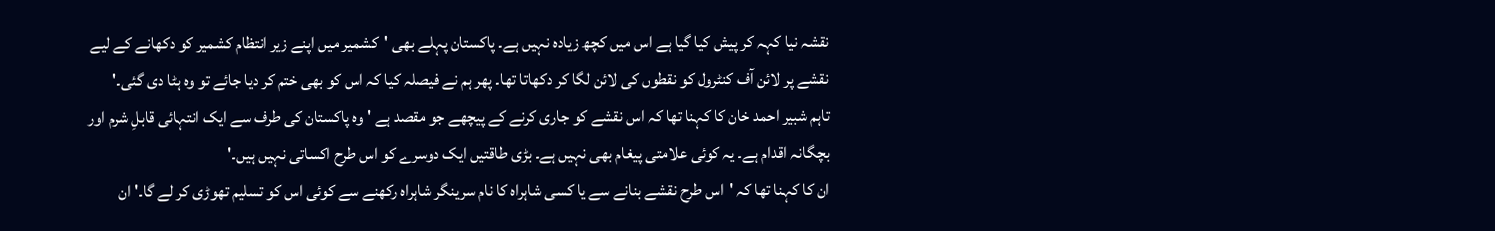نقشہ نیا کہہ کر پیش کیا گیا ہے اس میں کچھ زیادہ نہیں ہے۔ پاکستان پہلے بھی 'کشمیر میں اپنے زیر انتظام کشمیر کو دکھانے کے لیے نقشے پر لائن آف کنٹرول کو نقطوں کی لائن لگا کر دکھاتا تھا۔ پھر ہم نے فیصلہ کیا کہ اس کو بھی ختم کر دیا جائے تو وہ ہٹا دی گئی۔'
تاہم شبیر احمد خان کا کہنا تھا کہ اس نقشے کو جاری کرنے کے پیچھے جو مقصد ہے 'وہ پاکستان کی طرف سے ایک انتہائی قابلِ شرم اور بچگانہ اقدام ہے۔ یہ کوئی علامتی پیغام بھی نہیں ہے۔ بڑی طاقتیں ایک دوسرے کو اس طرح اکساتی نہیں ہیں۔'
ان کا کہنا تھا کہ 'اس طرح نقشے بنانے سے یا کسی شاہراہ کا نام سرینگر شاہراہ رکھنے سے کوئی اس کو تسلیم تھوڑی کر لے گا۔' ان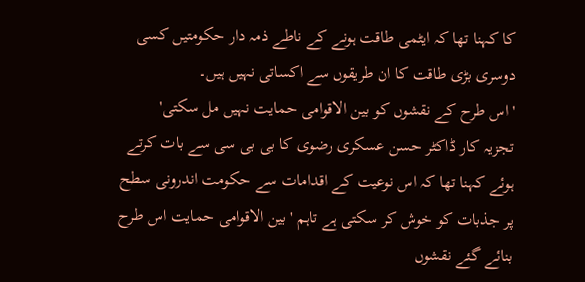کا کہنا تھا کہ ایٹمی طاقت ہونے کے ناطے ذمہ دار حکومتیں کسی دوسری بڑی طاقت کا ان طریقوں سے اکساتی نہیں ہیں۔
'اس طرح کے نقشوں کو بین الاقوامی حمایت نہیں مل سکتی'
تجزیہ کار ڈاکٹر حسن عسکری رضوی کا بی بی سی سے بات کرتے ہوئے کہنا تھا کہ اس نوعیت کے اقدامات سے حکومت اندرونی سطح پر جذبات کو خوش کر سکتی ہے تاہم 'بین الاقوامی حمایت اس طرح بنائے گئے نقشوں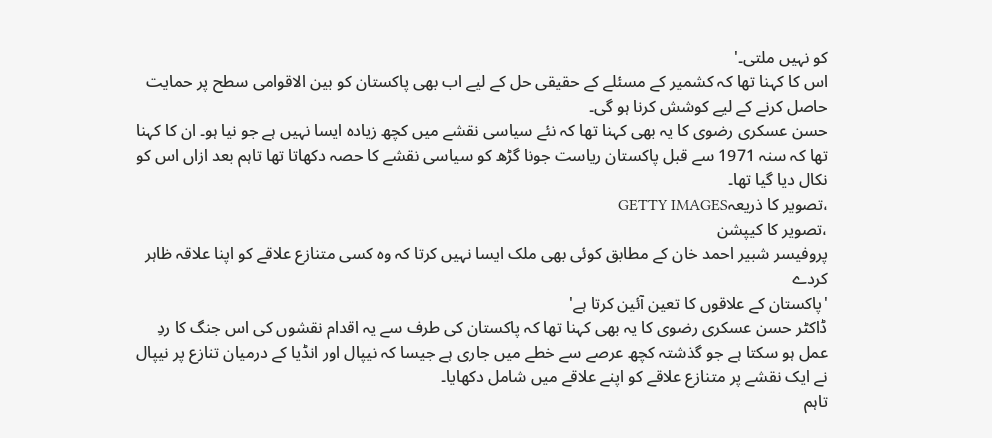کو نہیں ملتی۔'
اس کا کہنا تھا کہ کشمیر کے مسئلے کے حقیقی حل کے لیے اب بھی پاکستان کو بین الاقوامی سطح پر حمایت حاصل کرنے کے لیے کوشش کرنا ہو گی۔
حسن عسکری رضوی کا یہ بھی کہنا تھا کہ نئے سیاسی نقشے میں کچھ زیادہ ایسا نہیں ہے جو نیا ہو۔ ان کا کہنا تھا کہ سنہ 1971 سے قبل پاکستان ریاست جونا گڑھ کو سیاسی نقشے کا حصہ دکھاتا تھا تاہم بعد ازاں اس کو نکال دیا گیا تھا۔
،تصویر کا ذریعہGETTY IMAGES
،تصویر کا کیپشن
پروفیسر شبیر احمد خان کے مطابق کوئی بھی ملک ایسا نہیں کرتا کہ وہ کسی متنازع علاقے کو اپنا علاقہ ظاہر کردے
'پاکستان کے علاقوں کا تعین آئین کرتا ہے'
ڈاکٹر حسن عسکری رضوی کا یہ بھی کہنا تھا کہ پاکستان کی طرف سے یہ اقدام نقشوں کی اس جنگ کا ردِ عمل ہو سکتا ہے جو گذشتہ کچھ عرصے سے خطے میں جاری ہے جیسا کہ نیپال اور انڈیا کے درمیان تنازع پر نیپال نے ایک نقشے پر متنازع علاقے کو اپنے علاقے میں شامل دکھایا۔
تاہم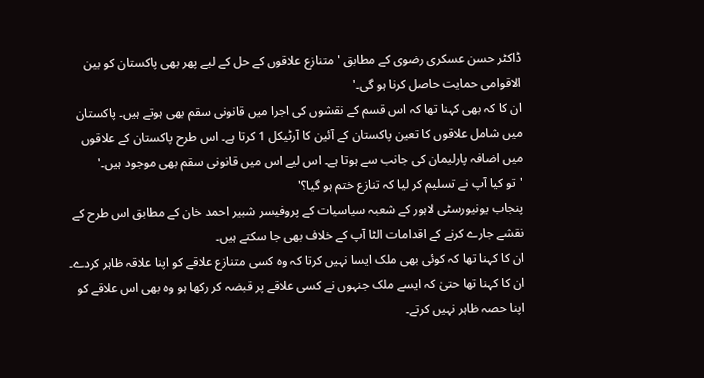ڈاکٹر حسن عسکری رضوی کے مطابق 'متنازع علاقوں کے حل کے لیے پھر بھی پاکستان کو بین الاقوامی حمایت حاصل کرنا ہو گی۔'
ان کا کہ بھی کہنا تھا کہ اس قسم کے نقشوں کی اجرا میں قانونی سقم بھی ہوتے ہیں۔ پاکستان میں شامل علاقوں کا تعین پاکستان کے آئین کا آرٹیکل 1 کرتا ہے۔ اس طرح پاکستان کے علاقوں میں اضافہ پارلیمان کی جانب سے ہوتا ہے۔ اس لیے اس میں قانونی سقم بھی موجود ہیں۔'
'تو کیا آپ نے تسلیم کر لیا کہ تنازع ختم ہو گیا؟'
پنجاب یونیورسٹی لاہور کے شعبہ سیاسیات کے پروفیسر شبیر احمد خان کے مطابق اس طرح کے نقشے جارے کرنے کے اقدامات الٹا آپ کے خلاف بھی جا سکتے ہیں۔
ان کا کہنا تھا کہ کوئی بھی ملک ایسا نہیں کرتا کہ وہ کسی متنازع علاقے کو اپنا علاقہ ظاہر کردے۔ ان کا کہنا تھا حتیٰ کہ ایسے ملک جنہوں نے کسی علاقے پر قبضہ کر رکھا ہو وہ بھی اس علاقے کو اپنا حصہ ظاہر نہیں کرتے۔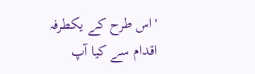'اس طرح کے یکطرفہ اقدام سے کیا آپ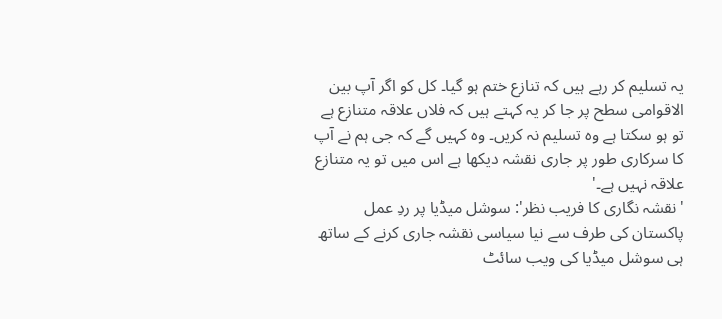یہ تسلیم کر رہے ہیں کہ تنازع ختم ہو گیا۔ کل کو اگر آپ بین الاقوامی سطح پر جا کر یہ کہتے ہیں کہ فلاں علاقہ متنازع ہے تو ہو سکتا ہے وہ تسلیم نہ کریں۔ وہ کہیں گے کہ جی ہم نے آپ کا سرکاری طور پر جاری نقشہ دیکھا ہے اس میں تو یہ متنازع علاقہ نہیں ہے۔'
'نقشہ نگاری کا فریب نظر': سوشل میڈیا پر ردِ عمل
پاکستان کی طرف سے نیا سیاسی نقشہ جاری کرنے کے ساتھ ہی سوشل میڈیا کی ویب سائٹ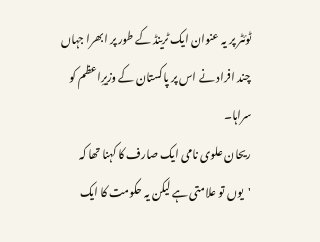ٹوئٹر پر یہ عنوان ایک ٹرینڈ کے طور پر ابھرا جہاں چند افراد نے اس پر پاکستان کے وزیرِاعظم کو سراہا۔
ریحان علوی نامی ایک صارف کا کہنا تھا کہ 'یوں تو علامتی ہے لیکن یہ حکومت کا ایک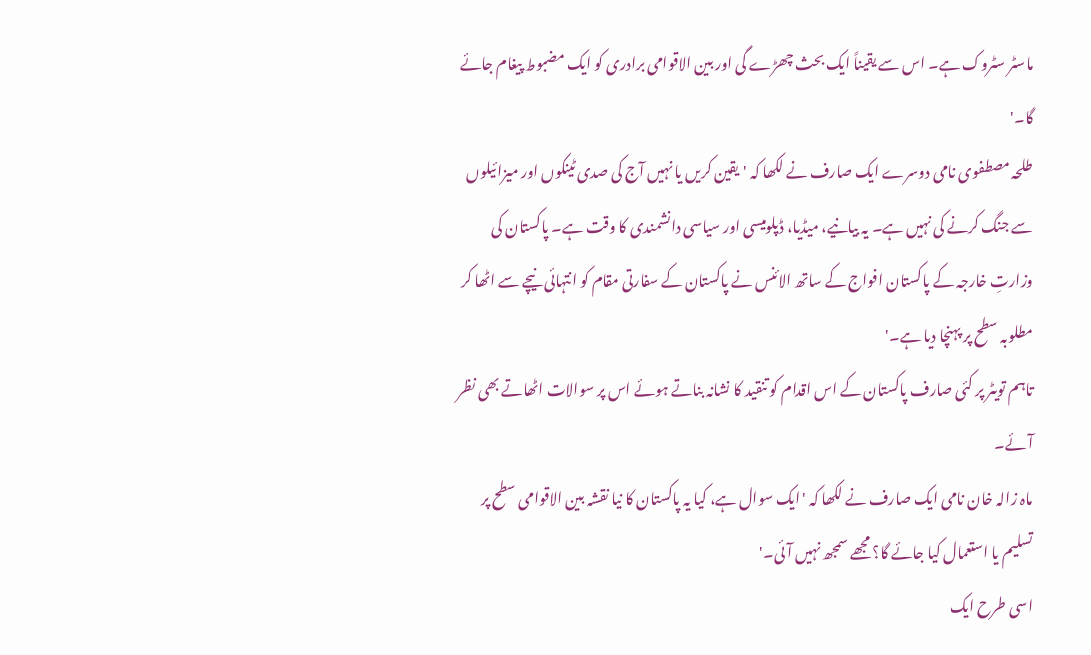ماسٹر سٹروک ہے۔ اس سے یقیناً ایک بحث چھڑے گی اور بین الاقوامی برادری کو ایک مضبوط پیغام جائے گا۔'
طلحہ مصطفوی نامی دوسرے ایک صارف نے لکھا کہ 'یقین کریں یا نہیں آج کی صدی ٹینکوں اور میزائیلوں سے جنگ کرنے کی نہیں ہے۔ یہ بیانیے، میڈیا، ڈپلومیسی اور سیاسی دانشمندی کا وقت ہے۔ پاکستان کی وزارتِ خارجہ کے پاکستان افواج کے ساتھ الائنس نے پاکستان کے سفارتی مقام کو انتہائی نیچے سے اٹھا کر مطلوبہ سطح پر پہنچا دیا ہے۔'
تاہم تویٹر پر کئی صارف پاکستان کے اس اقدام کو تنقید کا نشانہ بناتے ہوئے اس پر سوالات اٹھاتے بھی نظر آئے۔
ماہ زالہ خان نامی ایک صارف نے لکھا کہ 'ایک سوال ہے، کیا یہ پاکستان کا نیا نقشہ بین الاقوامی سطح پر تسلیم یا استعمال کیا جائے گا؟ مجھے سمجھ نہیں آئی۔'
اسی طرح ایک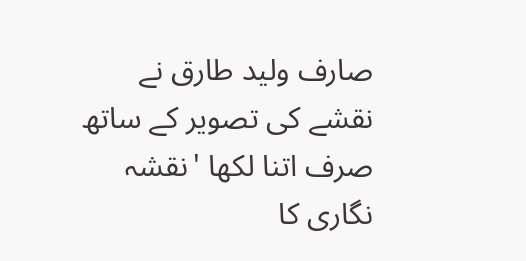صارف ولید طارق نے نقشے کی تصویر کے ساتھ صرف اتنا لکھا 'نقشہ نگاری کا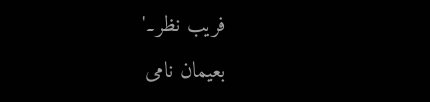فریب نظر۔'
بعیمان نامی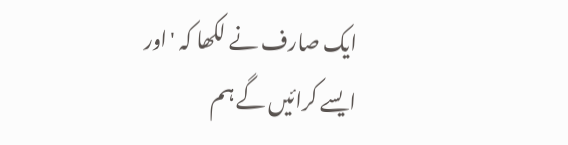ایک صارف نے لکھا کہ 'اور ایسے کرائیں گے ہم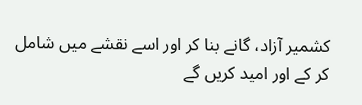کشمیر آزاد، گانے بنا کر اور اسے نقشے میں شامل کر کے اور امید کریں گے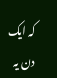کہ ایک دن یہ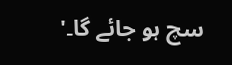سچ ہو جائے گا۔'